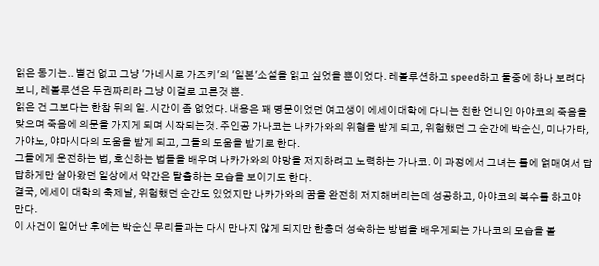읽은 동기는.. 별건 없고 그냥 '가네시로 가즈키'의 '일본'소설을 읽고 싶었을 뿐이었다. 레볼루션하고 speed하고 둘중에 하나 보려다 보니, 레볼루션은 두권짜리라 그냥 이걸로 고른것 뿐.
읽은 건 그보다는 한참 뒤의 일. 시간이 좀 없었다. 내용은 꽤 명문이었던 여고생이 에세이대학에 다니는 친한 언니인 아야코의 죽음을 맞으며 죽음에 의문을 가지게 되며 시작되는것. 주인공 가나코는 나카가와의 위협을 받게 되고, 위험했던 그 순간에 박순신, 미나가타, 가야노, 야마시다의 도움을 받게 되고, 그들의 도움을 받기로 한다.
그들에게 운전하는 법, 호신하는 법들을 배우며 나카가와의 야망을 저지하려고 노력하는 가나코. 이 과정에서 그녀는 틀에 얽매여서 답답하게만 살아왔던 일상에서 약간은 탈출하는 모습을 보이기도 한다.
결국, 에세이 대학의 축제날, 위험했던 순간도 있었지만 나카가와의 꿈을 완전히 저지해버리는데 성공하고, 아야코의 복수를 하고야 만다.
이 사건이 일어난 후에는 박순신 무리들과는 다시 만나지 않게 되지만 한층더 성숙하는 방법을 배우게되는 가나코의 모습을 볼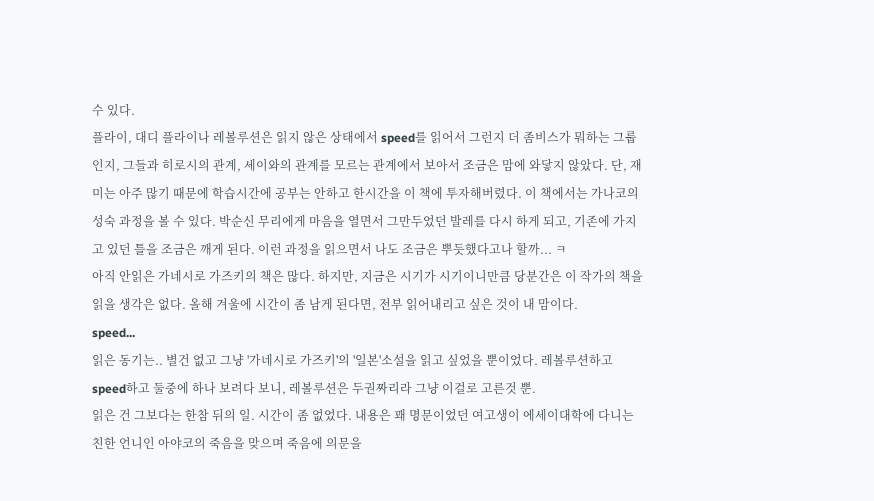수 있다.
플라이, 대디 플라이나 레볼루션은 읽지 않은 상태에서 speed를 읽어서 그런지 더 좀비스가 뭐하는 그룹인지, 그들과 히로시의 관계, 세이와의 관계를 모르는 관계에서 보아서 조금은 맘에 와닿지 않았다. 단, 재미는 아주 많기 때문에 학습시간에 공부는 안하고 한시간을 이 책에 투자해버렸다. 이 책에서는 가나코의 성숙 과정을 볼 수 있다. 박순신 무리에게 마음을 열면서 그만두었던 발레를 다시 하게 되고, 기존에 가지고 있던 틀을 조금은 깨게 된다. 이런 과정을 읽으면서 나도 조금은 뿌듯했다고나 할까... ㅋ
아직 안읽은 가네시로 가즈키의 책은 많다. 하지만, 지금은 시기가 시기이니만큼 당분간은 이 작가의 책을 읽을 생각은 없다. 올해 겨울에 시간이 좀 남게 된다면, 전부 읽어내리고 싶은 것이 내 맘이다.
speed...
읽은 동기는.. 별건 없고 그냥 '가네시로 가즈키'의 '일본'소설을 읽고 싶었을 뿐이었다. 레볼루션하고 speed하고 둘중에 하나 보려다 보니, 레볼루션은 두권짜리라 그냥 이걸로 고른것 뿐.
읽은 건 그보다는 한참 뒤의 일. 시간이 좀 없었다. 내용은 꽤 명문이었던 여고생이 에세이대학에 다니는 친한 언니인 아야코의 죽음을 맞으며 죽음에 의문을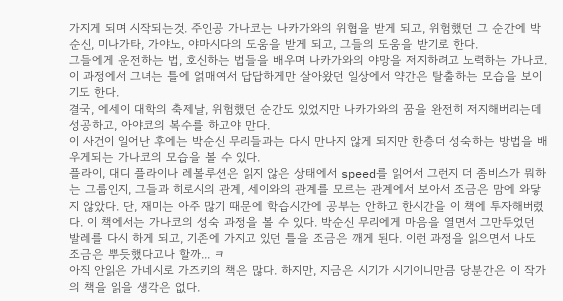가지게 되며 시작되는것. 주인공 가나코는 나카가와의 위협을 받게 되고, 위험했던 그 순간에 박순신, 미나가타, 가야노, 야마시다의 도움을 받게 되고, 그들의 도움을 받기로 한다.
그들에게 운전하는 법, 호신하는 법들을 배우며 나카가와의 야망을 저지하려고 노력하는 가나코. 이 과정에서 그녀는 틀에 얽매여서 답답하게만 살아왔던 일상에서 약간은 탈출하는 모습을 보이기도 한다.
결국, 에세이 대학의 축제날, 위험했던 순간도 있었지만 나카가와의 꿈을 완전히 저지해버리는데 성공하고, 아야코의 복수를 하고야 만다.
이 사건이 일어난 후에는 박순신 무리들과는 다시 만나지 않게 되지만 한층더 성숙하는 방법을 배우게되는 가나코의 모습을 볼 수 있다.
플라이, 대디 플라이나 레볼루션은 읽지 않은 상태에서 speed를 읽어서 그런지 더 좀비스가 뭐하는 그룹인지, 그들과 히로시의 관계, 세이와의 관계를 모르는 관계에서 보아서 조금은 맘에 와닿지 않았다. 단, 재미는 아주 많기 때문에 학습시간에 공부는 안하고 한시간을 이 책에 투자해버렸다. 이 책에서는 가나코의 성숙 과정을 볼 수 있다. 박순신 무리에게 마음을 열면서 그만두었던 발레를 다시 하게 되고, 기존에 가지고 있던 틀을 조금은 깨게 된다. 이런 과정을 읽으면서 나도 조금은 뿌듯했다고나 할까... ㅋ
아직 안읽은 가네시로 가즈키의 책은 많다. 하지만, 지금은 시기가 시기이니만큼 당분간은 이 작가의 책을 읽을 생각은 없다.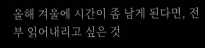올해 겨울에 시간이 좀 남게 된다면, 전부 읽어내리고 싶은 것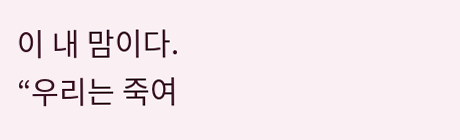이 내 맘이다.
“우리는 죽여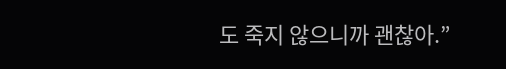도 죽지 않으니까 괜찮아.”